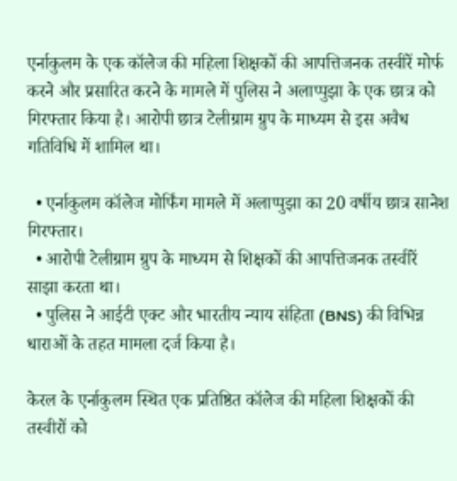एर्नाकुलम के एक कॉलेज की महिला शिक्षकों की आपत्तिजनक तस्वीरें मोर्फ करने और प्रसारित करने के मामले में पुलिस ने अलाप्पुझा के एक छात्र को गिरफ्तार किया है। आरोपी छात्र टेलीग्राम ग्रुप के माध्यम से इस अवैध गतिविधि में शामिल था।

  • एर्नाकुलम कॉलेज मोर्फिंग मामले में अलाप्पुझा का 20 वर्षीय छात्र सानेश गिरफ्तार।
  • आरोपी टेलीग्राम ग्रुप के माध्यम से शिक्षकों की आपत्तिजनक तस्वीरें साझा करता था।
  • पुलिस ने आईटी एक्ट और भारतीय न्याय संहिता (BNS) की विभिन्न धाराओं के तहत मामला दर्ज किया है।

केरल के एर्नाकुलम स्थित एक प्रतिष्ठित कॉलेज की महिला शिक्षकों की तस्वीरों को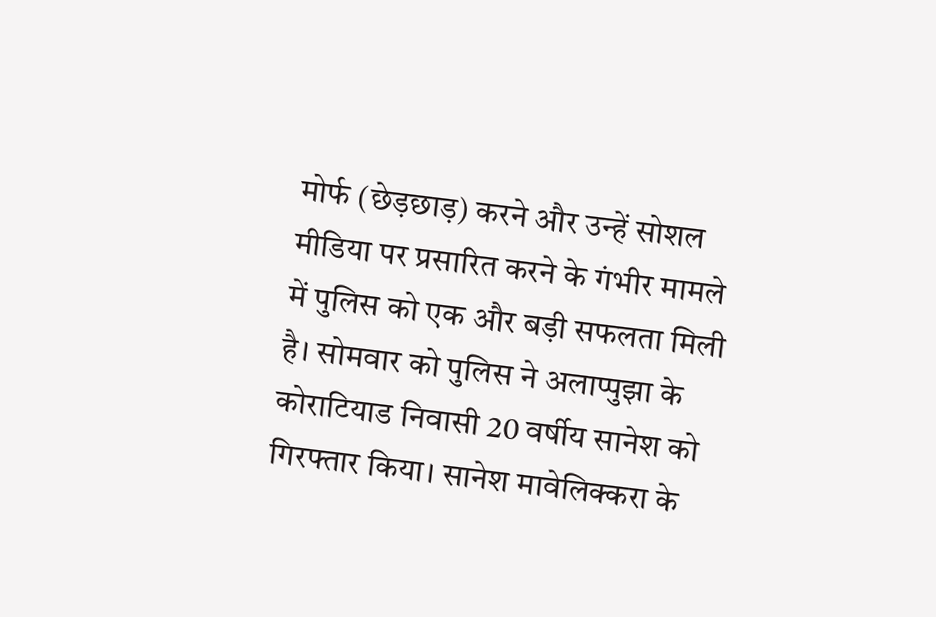मोर्फ (छेड़छाड़) करने और उन्हें सोशल मीडिया पर प्रसारित करने के गंभीर मामले में पुलिस को एक और बड़ी सफलता मिली है। सोमवार को पुलिस ने अलाप्पुझा के कोराटियाड निवासी 20 वर्षीय सानेश को गिरफ्तार किया। सानेश मावेलिक्करा के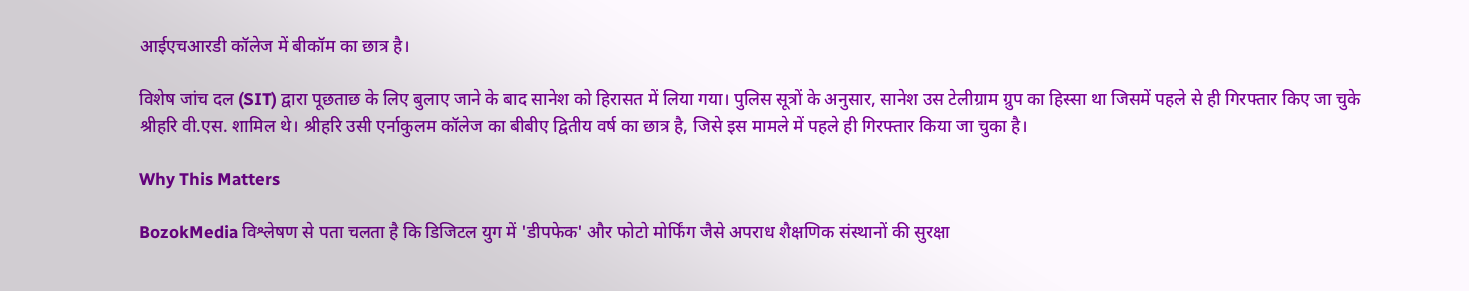आईएचआरडी कॉलेज में बीकॉम का छात्र है।

विशेष जांच दल (SIT) द्वारा पूछताछ के लिए बुलाए जाने के बाद सानेश को हिरासत में लिया गया। पुलिस सूत्रों के अनुसार, सानेश उस टेलीग्राम ग्रुप का हिस्सा था जिसमें पहले से ही गिरफ्तार किए जा चुके श्रीहरि वी.एस. शामिल थे। श्रीहरि उसी एर्नाकुलम कॉलेज का बीबीए द्वितीय वर्ष का छात्र है, जिसे इस मामले में पहले ही गिरफ्तार किया जा चुका है।

Why This Matters

BozokMedia विश्लेषण से पता चलता है कि डिजिटल युग में 'डीपफेक' और फोटो मोर्फिंग जैसे अपराध शैक्षणिक संस्थानों की सुरक्षा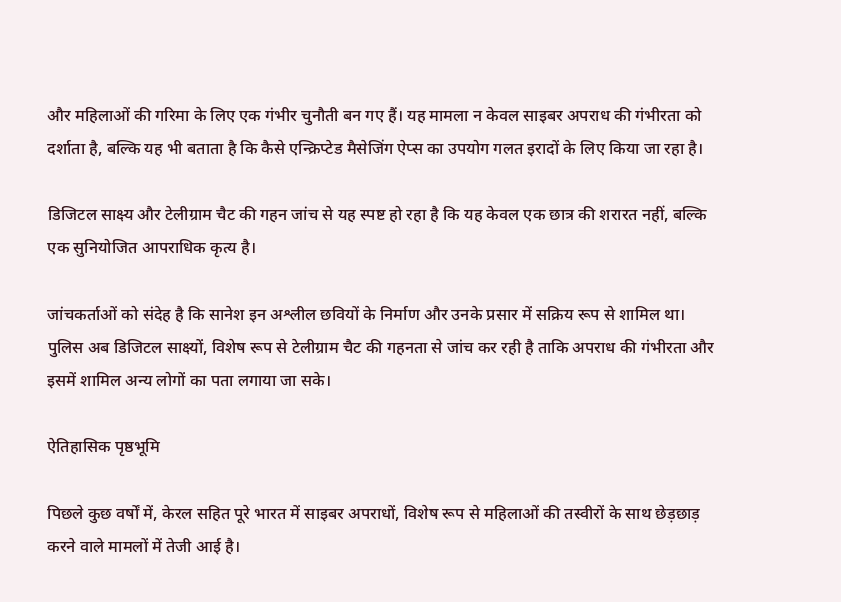और महिलाओं की गरिमा के लिए एक गंभीर चुनौती बन गए हैं। यह मामला न केवल साइबर अपराध की गंभीरता को दर्शाता है, बल्कि यह भी बताता है कि कैसे एन्क्रिप्टेड मैसेजिंग ऐप्स का उपयोग गलत इरादों के लिए किया जा रहा है।

डिजिटल साक्ष्य और टेलीग्राम चैट की गहन जांच से यह स्पष्ट हो रहा है कि यह केवल एक छात्र की शरारत नहीं, बल्कि एक सुनियोजित आपराधिक कृत्य है।

जांचकर्ताओं को संदेह है कि सानेश इन अश्लील छवियों के निर्माण और उनके प्रसार में सक्रिय रूप से शामिल था। पुलिस अब डिजिटल साक्ष्यों, विशेष रूप से टेलीग्राम चैट की गहनता से जांच कर रही है ताकि अपराध की गंभीरता और इसमें शामिल अन्य लोगों का पता लगाया जा सके।

ऐतिहासिक पृष्ठभूमि

पिछले कुछ वर्षों में, केरल सहित पूरे भारत में साइबर अपराधों, विशेष रूप से महिलाओं की तस्वीरों के साथ छेड़छाड़ करने वाले मामलों में तेजी आई है।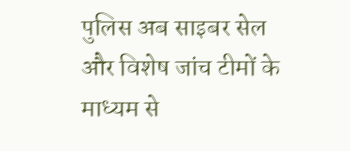पुलिस अब साइबर सेल और विशेष जांच टीमों के माध्यम से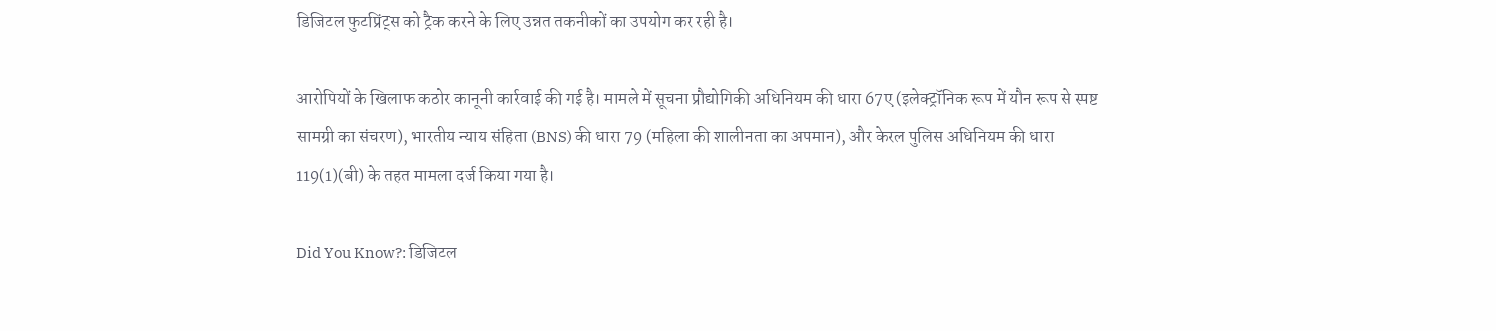डिजिटल फुटप्रिंट्स को ट्रैक करने के लिए उन्नत तकनीकों का उपयोग कर रही है।

आरोपियों के खिलाफ कठोर कानूनी कार्रवाई की गई है। मामले में सूचना प्रौद्योगिकी अधिनियम की धारा 67ए (इलेक्ट्रॉनिक रूप में यौन रूप से स्पष्ट सामग्री का संचरण), भारतीय न्याय संहिता (BNS) की धारा 79 (महिला की शालीनता का अपमान), और केरल पुलिस अधिनियम की धारा 119(1)(बी) के तहत मामला दर्ज किया गया है।

Did You Know?: डिजिटल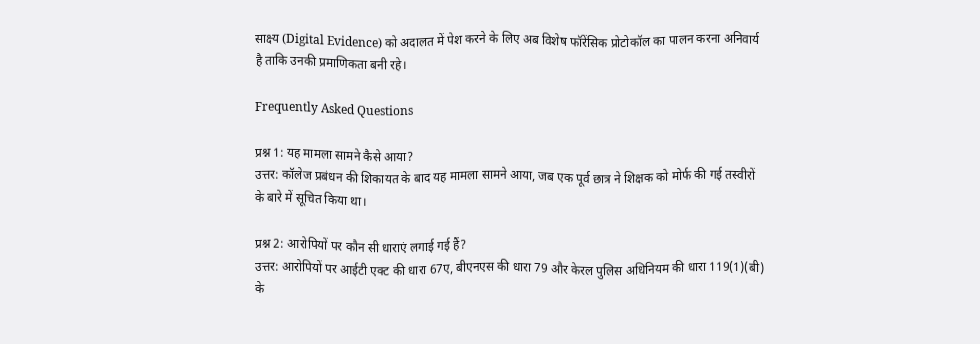साक्ष्य (Digital Evidence) को अदालत में पेश करने के लिए अब विशेष फॉरेंसिक प्रोटोकॉल का पालन करना अनिवार्य है ताकि उनकी प्रमाणिकता बनी रहे।

Frequently Asked Questions

प्रश्न 1: यह मामला सामने कैसे आया?
उत्तर: कॉलेज प्रबंधन की शिकायत के बाद यह मामला सामने आया, जब एक पूर्व छात्र ने शिक्षक को मोर्फ की गई तस्वीरों के बारे में सूचित किया था।

प्रश्न 2: आरोपियों पर कौन सी धाराएं लगाई गई हैं?
उत्तर: आरोपियों पर आईटी एक्ट की धारा 67ए, बीएनएस की धारा 79 और केरल पुलिस अधिनियम की धारा 119(1)(बी) के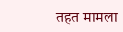तहत मामला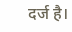दर्ज है।